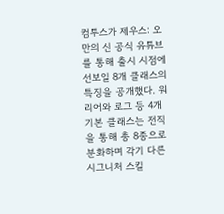컴투스가 제우스: 오만의 신 공식 유튜브를 통해 출시 시점에 선보일 8개 클래스의 특징을 공개했다. 워리어와 로그 등 4개 기본 클래스는 전직을 통해 총 8종으로 분화하며 각기 다른 시그니처 스킬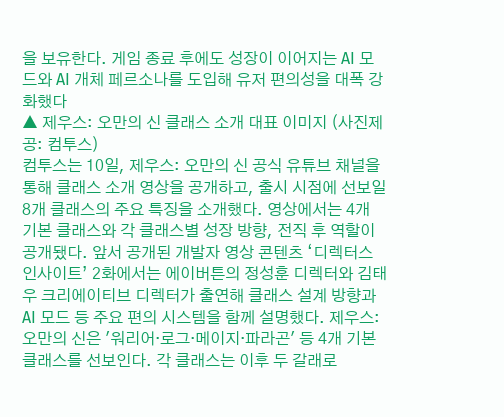을 보유한다. 게임 종료 후에도 성장이 이어지는 AI 모드와 AI 개체 페르소나를 도입해 유저 편의성을 대폭 강화했다
▲ 제우스: 오만의 신 클래스 소개 대표 이미지 (사진제공: 컴투스)
컴투스는 10일, 제우스: 오만의 신 공식 유튜브 채널을 통해 클래스 소개 영상을 공개하고, 출시 시점에 선보일 8개 클래스의 주요 특징을 소개했다. 영상에서는 4개 기본 클래스와 각 클래스별 성장 방향, 전직 후 역할이 공개됐다. 앞서 공개된 개발자 영상 콘텐츠 ‘디렉터스 인사이트’ 2화에서는 에이버튼의 정성훈 디렉터와 김태우 크리에이티브 디렉터가 출연해 클래스 설계 방향과 AI 모드 등 주요 편의 시스템을 함께 설명했다. 제우스: 오만의 신은 '워리어·로그·메이지·파라곤' 등 4개 기본 클래스를 선보인다. 각 클래스는 이후 두 갈래로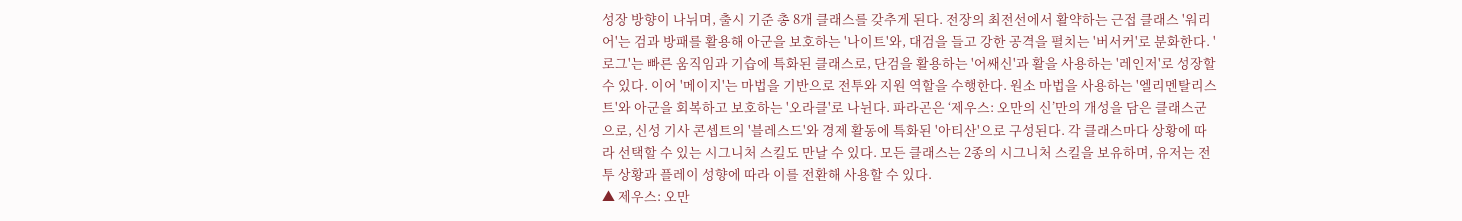성장 방향이 나뉘며, 출시 기준 총 8개 클래스를 갖추게 된다. 전장의 최전선에서 활약하는 근접 클래스 '워리어'는 검과 방패를 활용해 아군을 보호하는 '나이트'와, 대검을 들고 강한 공격을 펼치는 '버서커'로 분화한다. '로그'는 빠른 움직임과 기습에 특화된 클래스로, 단검을 활용하는 '어쌔신'과 활을 사용하는 '레인저'로 성장할 수 있다. 이어 '메이지'는 마법을 기반으로 전투와 지원 역할을 수행한다. 원소 마법을 사용하는 '엘리멘탈리스트'와 아군을 회복하고 보호하는 '오라클'로 나뉜다. 파라곤은 ‘제우스: 오만의 신’만의 개성을 담은 클래스군으로, 신성 기사 콘셉트의 '블레스드'와 경제 활동에 특화된 '아티산'으로 구성된다. 각 클래스마다 상황에 따라 선택할 수 있는 시그니처 스킬도 만날 수 있다. 모든 클래스는 2종의 시그니처 스킬을 보유하며, 유저는 전투 상황과 플레이 성향에 따라 이를 전환해 사용할 수 있다.
▲ 제우스: 오만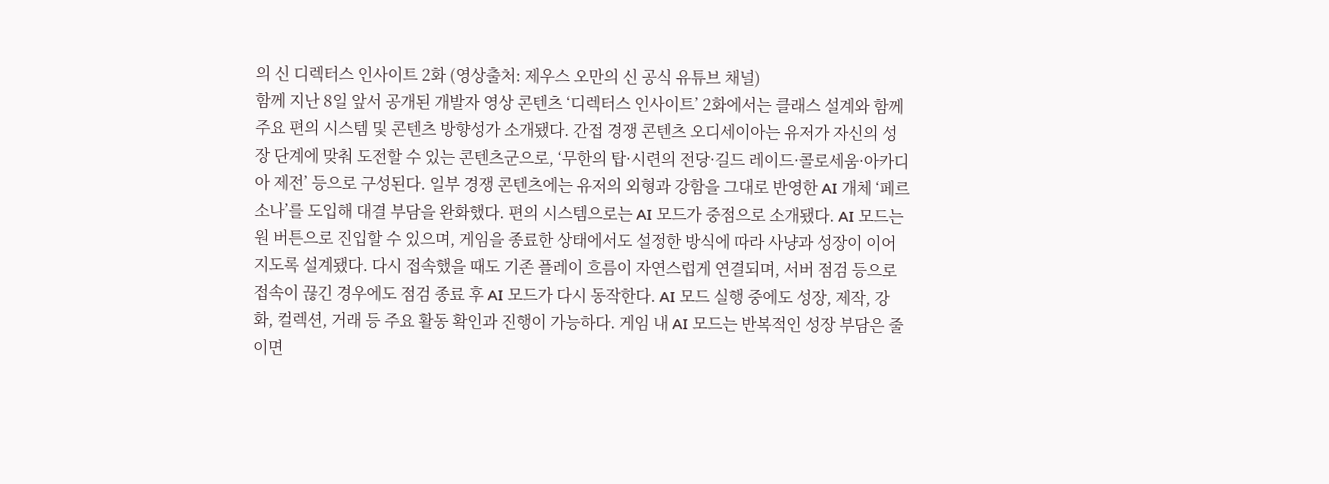의 신 디렉터스 인사이트 2화 (영상출처: 제우스 오만의 신 공식 유튜브 채널)
함께 지난 8일 앞서 공개된 개발자 영상 콘텐츠 ‘디렉터스 인사이트’ 2화에서는 클래스 설계와 함께 주요 편의 시스템 및 콘텐츠 방향성가 소개됐다. 간접 경쟁 콘텐츠 오디세이아는 유저가 자신의 성장 단계에 맞춰 도전할 수 있는 콘텐츠군으로, ‘무한의 탑·시련의 전당·길드 레이드·콜로세움·아카디아 제전’ 등으로 구성된다. 일부 경쟁 콘텐츠에는 유저의 외형과 강함을 그대로 반영한 AI 개체 ‘페르소나’를 도입해 대결 부담을 완화했다. 편의 시스템으로는 AI 모드가 중점으로 소개됐다. AI 모드는 원 버튼으로 진입할 수 있으며, 게임을 종료한 상태에서도 설정한 방식에 따라 사냥과 성장이 이어지도록 설계됐다. 다시 접속했을 때도 기존 플레이 흐름이 자연스럽게 연결되며, 서버 점검 등으로 접속이 끊긴 경우에도 점검 종료 후 AI 모드가 다시 동작한다. AI 모드 실행 중에도 성장, 제작, 강화, 컬렉션, 거래 등 주요 활동 확인과 진행이 가능하다. 게임 내 AI 모드는 반복적인 성장 부담은 줄이면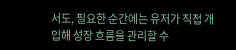서도, 필요한 순간에는 유저가 직접 개입해 성장 흐름을 관리할 수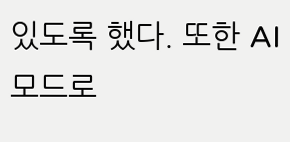있도록 했다. 또한 AI 모드로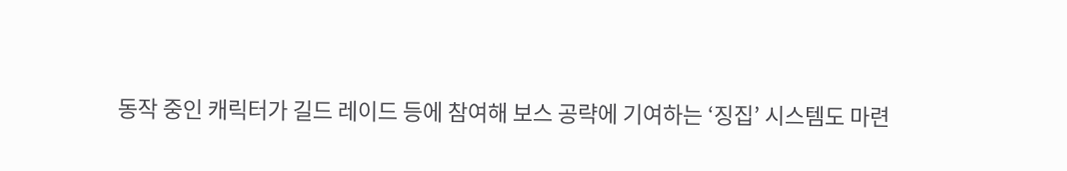동작 중인 캐릭터가 길드 레이드 등에 참여해 보스 공략에 기여하는 ‘징집’ 시스템도 마련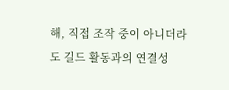해, 직접 조작 중이 아니더라도 길드 활동과의 연결성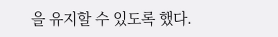을 유지할 수 있도록 했다.